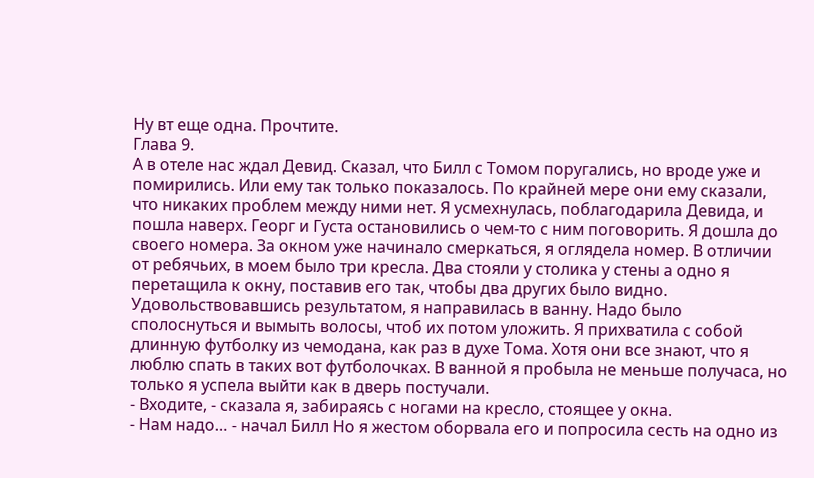Ну вт еще одна. Прочтите.
Глава 9.
А в отеле нас ждал Девид. Сказал, что Билл с Томом поругались, но вроде уже и помирились. Или ему так только показалось. По крайней мере они ему сказали, что никаких проблем между ними нет. Я усмехнулась, поблагодарила Девида, и пошла наверх. Георг и Густа остановились о чем-то с ним поговорить. Я дошла до своего номера. За окном уже начинало смеркаться, я оглядела номер. В отличии от ребячьих, в моем было три кресла. Два стояли у столика у стены а одно я перетащила к окну, поставив его так, чтобы два других было видно. Удовольствовавшись результатом, я направилась в ванну. Надо было сполоснуться и вымыть волосы, чтоб их потом уложить. Я прихватила с собой длинную футболку из чемодана, как раз в духе Тома. Хотя они все знают, что я люблю спать в таких вот футболочках. В ванной я пробыла не меньше получаса, но только я успела выйти как в дверь постучали.
- Входите, - сказала я, забираясь с ногами на кресло, стоящее у окна.
- Нам надо… - начал Билл Но я жестом оборвала его и попросила сесть на одно из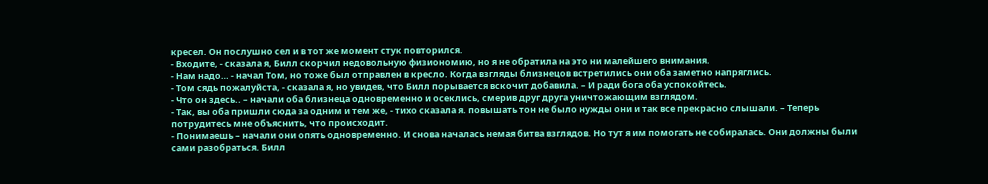кресел. Он послушно сел и в тот же момент стук повторился.
- Входите, - сказала я, Билл скорчил недовольную физиономию, но я не обратила на это ни малейшего внимания.
- Нам надо… - начал Том, но тоже был отправлен в кресло. Когда взгляды близнецов встретились они оба заметно напряглись.
- Том сядь пожалуйста, - сказала я, но увидев, что Билл порывается вскочит добавила. – И ради бога оба успокойтесь.
- Что он здесь.. – начали оба близнеца одновременно и осеклись, смерив друг друга уничтожающим взглядом.
- Так, вы оба пришли сюда за одним и тем же, - тихо сказала я. повышать тон не было нужды они и так все прекрасно слышали. – Теперь потрудитесь мне объяснить, что происходит.
- Понимаешь – начали они опять одновременно. И снова началась немая битва взглядов. Но тут я им помогать не собиралась. Они должны были сами разобраться. Билл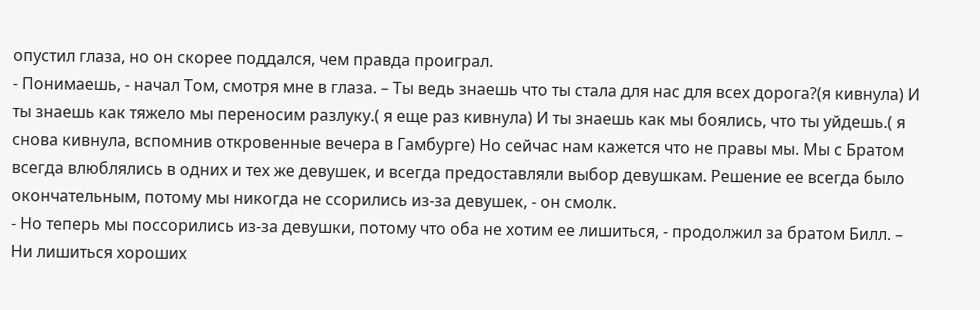опустил глаза, но он скорее поддался, чем правда проиграл.
- Понимаешь, - начал Том, смотря мне в глаза. – Ты ведь знаешь что ты стала для нас для всех дорога?(я кивнула) И ты знаешь как тяжело мы переносим разлуку.( я еще раз кивнула) И ты знаешь как мы боялись, что ты уйдешь.( я снова кивнула, вспомнив откровенные вечера в Гамбурге) Но сейчас нам кажется что не правы мы. Мы с Братом всегда влюблялись в одних и тех же девушек, и всегда предоставляли выбор девушкам. Решение ее всегда было окончательным, потому мы никогда не ссорились из-за девушек, - он смолк.
- Но теперь мы поссорились из-за девушки, потому что оба не хотим ее лишиться, - продолжил за братом Билл. – Ни лишиться хороших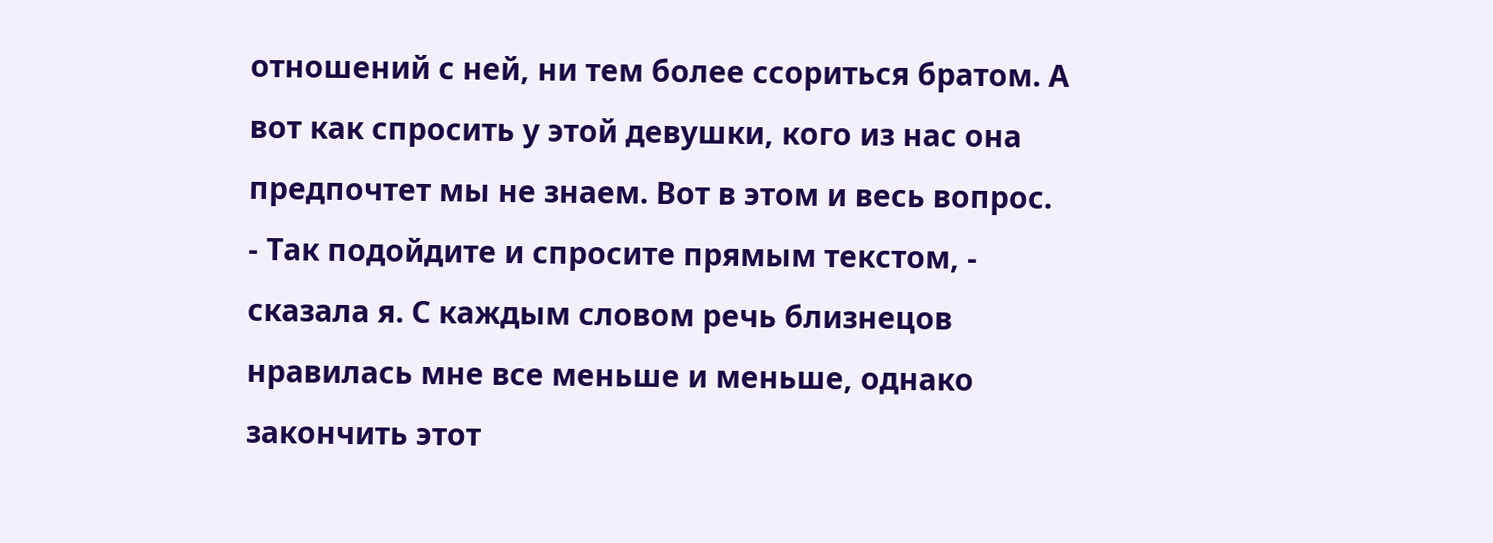отношений с ней, ни тем более ссориться братом. А вот как спросить у этой девушки, кого из нас она предпочтет мы не знаем. Вот в этом и весь вопрос.
- Так подойдите и спросите прямым текстом, - сказала я. С каждым словом речь близнецов нравилась мне все меньше и меньше, однако закончить этот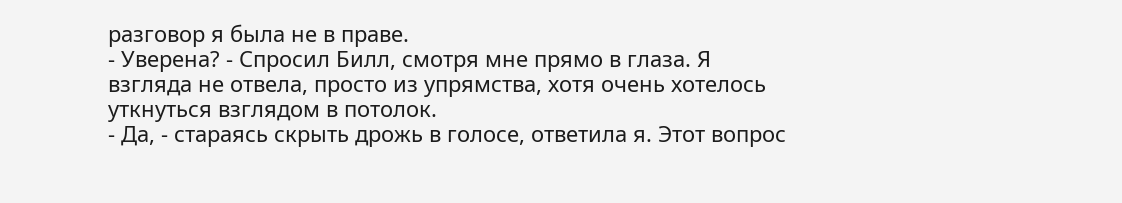разговор я была не в праве.
- Уверена? - Спросил Билл, смотря мне прямо в глаза. Я взгляда не отвела, просто из упрямства, хотя очень хотелось уткнуться взглядом в потолок.
- Да, - стараясь скрыть дрожь в голосе, ответила я. Этот вопрос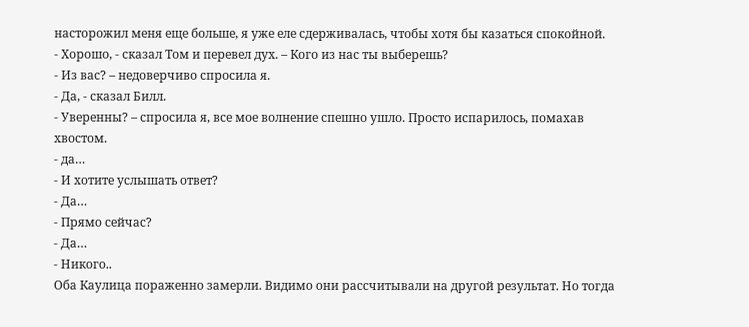насторожил меня еще больше, я уже еле сдерживалась, чтобы хотя бы казаться спокойной.
- Хорошо, - сказал Том и перевел дух. – Кого из нас ты выберешь?
- Из вас? – недоверчиво спросила я.
- Да, - сказал Билл.
- Уверенны? – спросила я, все мое волнение спешно ушло. Просто испарилось, помахав хвостом.
- да…
- И хотите услышать ответ?
- Да…
- Прямо сейчас?
- Да…
- Никого..
Оба Каулица пораженно замерли. Видимо они рассчитывали на другой результат. Но тогда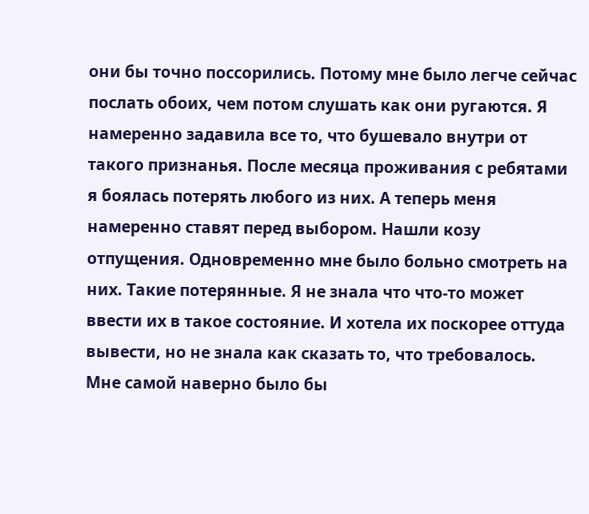они бы точно поссорились. Потому мне было легче сейчас послать обоих, чем потом слушать как они ругаются. Я намеренно задавила все то, что бушевало внутри от такого признанья. После месяца проживания с ребятами я боялась потерять любого из них. А теперь меня намеренно ставят перед выбором. Нашли козу отпущения. Одновременно мне было больно смотреть на них. Такие потерянные. Я не знала что что-то может ввести их в такое состояние. И хотела их поскорее оттуда вывести, но не знала как сказать то, что требовалось. Мне самой наверно было бы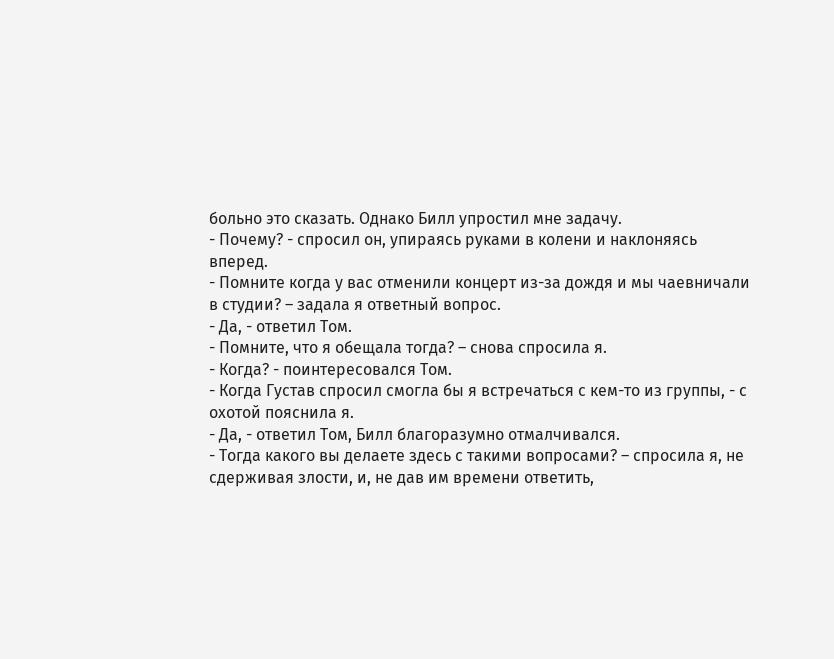больно это сказать. Однако Билл упростил мне задачу.
- Почему? - спросил он, упираясь руками в колени и наклоняясь вперед.
- Помните когда у вас отменили концерт из-за дождя и мы чаевничали в студии? – задала я ответный вопрос.
- Да, - ответил Том.
- Помните, что я обещала тогда? – снова спросила я.
- Когда? - поинтересовался Том.
- Когда Густав спросил смогла бы я встречаться с кем-то из группы, - с охотой пояснила я.
- Да, - ответил Том, Билл благоразумно отмалчивался.
- Тогда какого вы делаете здесь с такими вопросами? – спросила я, не сдерживая злости, и, не дав им времени ответить,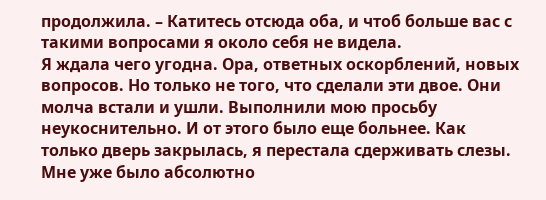продолжила. – Катитесь отсюда оба, и чтоб больше вас с такими вопросами я около себя не видела.
Я ждала чего угодна. Ора, ответных оскорблений, новых вопросов. Но только не того, что сделали эти двое. Они молча встали и ушли. Выполнили мою просьбу неукоснительно. И от этого было еще больнее. Как только дверь закрылась, я перестала сдерживать слезы. Мне уже было абсолютно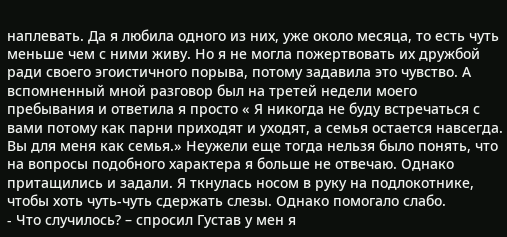наплевать. Да я любила одного из них, уже около месяца, то есть чуть меньше чем с ними живу. Но я не могла пожертвовать их дружбой ради своего эгоистичного порыва, потому задавила это чувство. А вспомненный мной разговор был на третей недели моего пребывания и ответила я просто « Я никогда не буду встречаться с вами потому как парни приходят и уходят, а семья остается навсегда. Вы для меня как семья.» Неужели еще тогда нельзя было понять, что на вопросы подобного характера я больше не отвечаю. Однако притащились и задали. Я ткнулась носом в руку на подлокотнике, чтобы хоть чуть-чуть сдержать слезы. Однако помогало слабо.
- Что случилось? – спросил Густав у мен я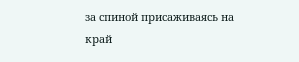за спиной присаживаясь на край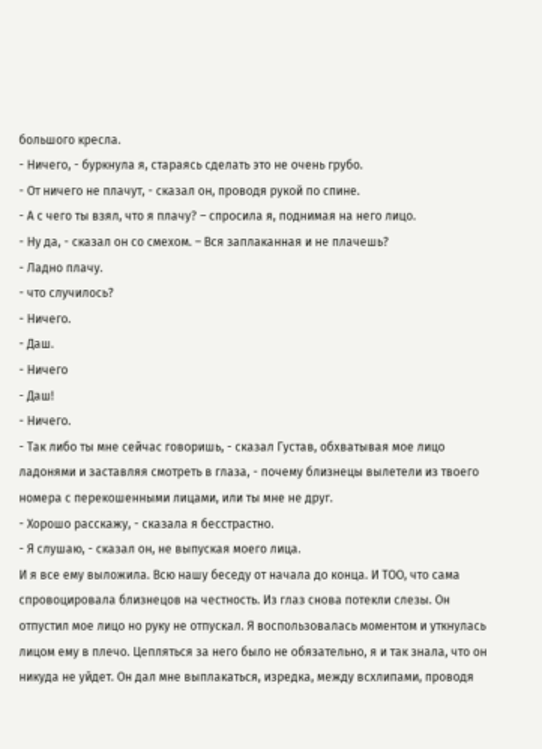большого кресла.
- Ничего, - буркнула я, стараясь сделать это не очень грубо.
- От ничего не плачут, - сказал он, проводя рукой по спине.
- А с чего ты взял, что я плачу? – спросила я, поднимая на него лицо.
- Ну да, - сказал он со смехом. – Вся заплаканная и не плачешь?
- Ладно плачу.
- что случилось?
- Ничего.
- Даш.
- Ничего
- Даш!
- Ничего.
- Так либо ты мне сейчас говоришь, - сказал Густав, обхватывая мое лицо ладонями и заставляя смотреть в глаза, - почему близнецы вылетели из твоего номера с перекошенными лицами, или ты мне не друг.
- Хорошо расскажу, - сказала я бесстрастно.
- Я слушаю, - сказал он, не выпуская моего лица.
И я все ему выложила. Всю нашу беседу от начала до конца. И ТОО, что сама спровоцировала близнецов на честность. Из глаз снова потекли слезы. Он отпустил мое лицо но руку не отпускал. Я воспользовалась моментом и уткнулась лицом ему в плечо. Цепляться за него было не обязательно, я и так знала, что он никуда не уйдет. Он дал мне выплакаться, изредка, между всхлипами, проводя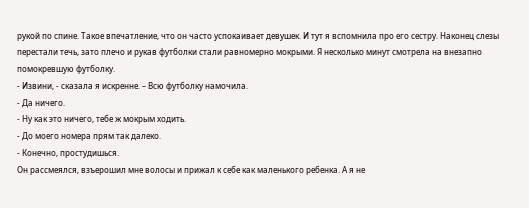рукой по спине. Такое впечатление, что он часто успокаивает девушек. И тут я вспомнила про его сестру. Наконец слезы перестали течь, зато плечо и рукав футболки стали равномерно мокрыми. Я несколько минут смотрела на внезапно помокревшую футболку.
- Извини, - сказала я искренне. – Всю футболку намочила.
- Да ничего.
- Ну как это ничего, тебе ж мокрым ходить.
- До моего номера прям так далеко.
- Конечно, простудишься.
Он рассмеялся, взъерошил мне волосы и прижал к себе как маленького ребенка. А я не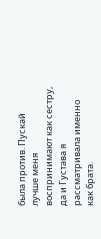была против. Пускай лучше меня воспринимают как сестру, да и Густава я рассматривала именно как брата.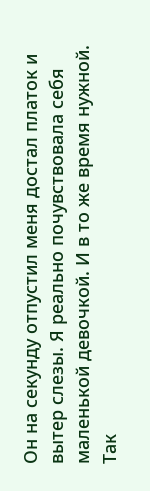Он на секунду отпустил меня достал платок и вытер слезы. Я реально почувствовала себя маленькой девочкой. И в то же время нужной. Так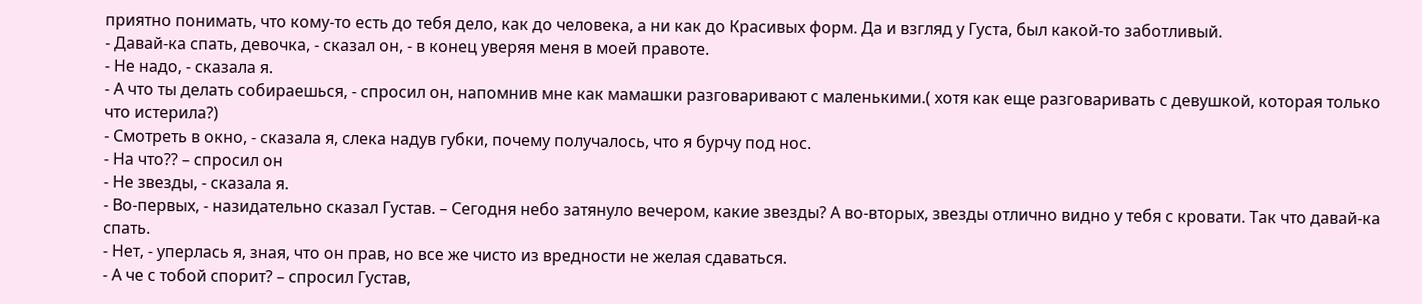приятно понимать, что кому-то есть до тебя дело, как до человека, а ни как до Красивых форм. Да и взгляд у Густа, был какой-то заботливый.
- Давай-ка спать, девочка, - сказал он, - в конец уверяя меня в моей правоте.
- Не надо, - сказала я.
- А что ты делать собираешься, - спросил он, напомнив мне как мамашки разговаривают с маленькими.( хотя как еще разговаривать с девушкой, которая только что истерила?)
- Смотреть в окно, - сказала я, слека надув губки, почему получалось, что я бурчу под нос.
- На что?? – спросил он
- Не звезды, - сказала я.
- Во-первых, - назидательно сказал Густав. – Сегодня небо затянуло вечером, какие звезды? А во-вторых, звезды отлично видно у тебя с кровати. Так что давай-ка спать.
- Нет, - уперлась я, зная, что он прав, но все же чисто из вредности не желая сдаваться.
- А че с тобой спорит? – спросил Густав,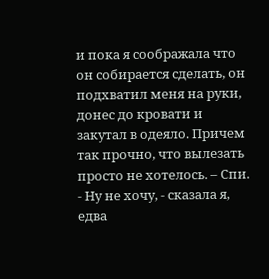и пока я соображала что он собирается сделать, он подхватил меня на руки, донес до кровати и закутал в одеяло. Причем так прочно, что вылезать просто не хотелось. – Спи.
- Ну не хочу, - сказала я, едва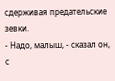сдерживая предательские зевки.
- Надо, малыш, - сказал он, с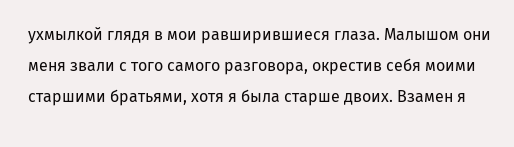ухмылкой глядя в мои равширившиеся глаза. Малышом они меня звали с того самого разговора, окрестив себя моими старшими братьями, хотя я была старше двоих. Взамен я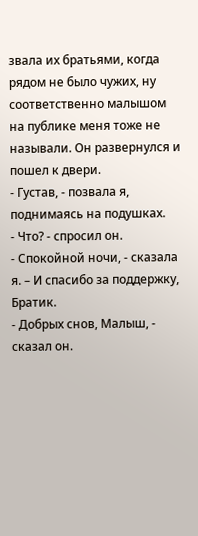звала их братьями, когда рядом не было чужих, ну соответственно малышом на публике меня тоже не называли. Он развернулся и пошел к двери.
- Густав, - позвала я, поднимаясь на подушках.
- Что? - спросил он.
- Спокойной ночи, - сказала я. – И спасибо за поддержку, Братик.
- Добрых снов, Малыш, - сказал он.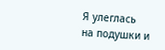Я улеглась на подушки и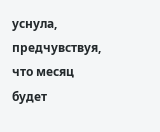уснула, предчувствуя, что месяц будет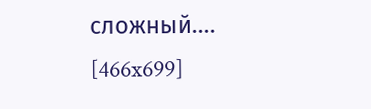сложный….
[466x699]